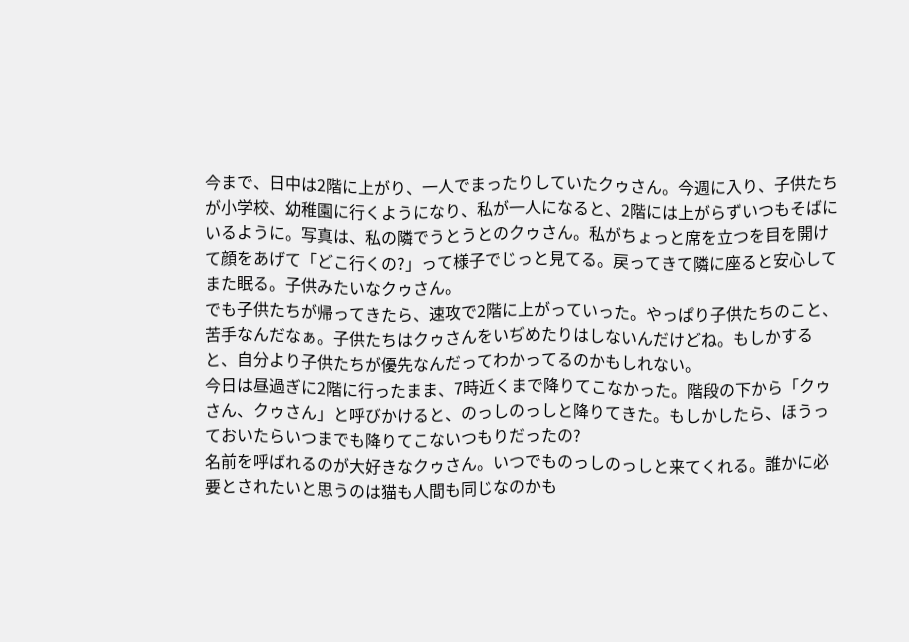今まで、日中は2階に上がり、一人でまったりしていたクゥさん。今週に入り、子供たちが小学校、幼稚園に行くようになり、私が一人になると、2階には上がらずいつもそばにいるように。写真は、私の隣でうとうとのクゥさん。私がちょっと席を立つを目を開けて顔をあげて「どこ行くの?」って様子でじっと見てる。戻ってきて隣に座ると安心してまた眠る。子供みたいなクゥさん。
でも子供たちが帰ってきたら、速攻で2階に上がっていった。やっぱり子供たちのこと、苦手なんだなぁ。子供たちはクゥさんをいぢめたりはしないんだけどね。もしかすると、自分より子供たちが優先なんだってわかってるのかもしれない。
今日は昼過ぎに2階に行ったまま、7時近くまで降りてこなかった。階段の下から「クゥさん、クゥさん」と呼びかけると、のっしのっしと降りてきた。もしかしたら、ほうっておいたらいつまでも降りてこないつもりだったの?
名前を呼ばれるのが大好きなクゥさん。いつでものっしのっしと来てくれる。誰かに必要とされたいと思うのは猫も人間も同じなのかも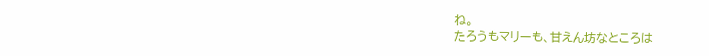ね。
たろうもマリーも、甘えん坊なところは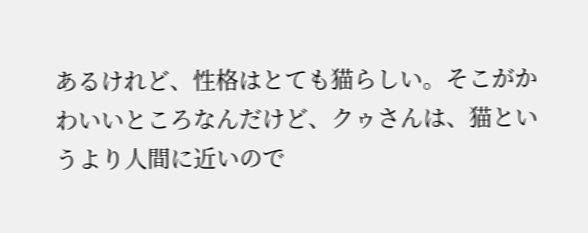あるけれど、性格はとても猫らしい。そこがかわいいところなんだけど、クゥさんは、猫というより人間に近いので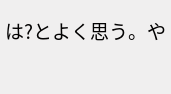は?とよく思う。や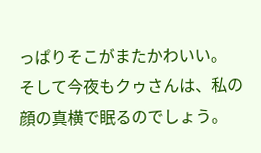っぱりそこがまたかわいい。
そして今夜もクゥさんは、私の顔の真横で眠るのでしょう。